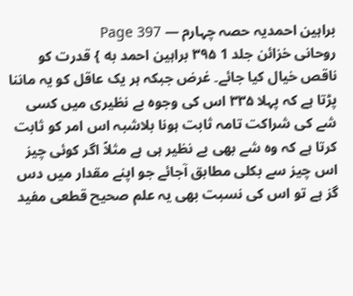براہین احمدیہ حصہ چہارم — Page 397
روحانی خزائن جلد 1 ۳۹۵ براہین احمد به } قدرت کو ناقص خیال کیا جائے۔ غرض جبکہ ہر یک عاقل کو یہ ماننا پڑتا ہے کہ پہلا ۳۳۵ اس کی وجوہ بے نظیری میں کسی شے کی شراکت تامہ ثابت ہونا بلاشبہ اس امر کو ثابت کرتا ہے کہ وہ شے بھی بے نظیر ہی ہے مثلاً اگر کوئی چیز اس چیز سے بکلی مطابق آجائے جو اپنے مقدار میں دس گز ہے تو اس کی نسبت بھی یہ علم صحیح قطعی مفید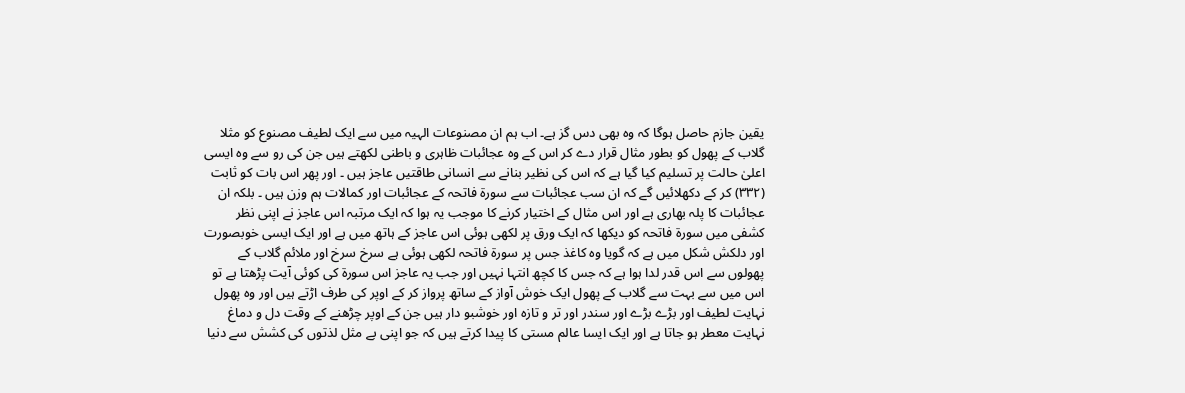یقین جازم حاصل ہوگا کہ وہ بھی دس گز ہے۔ اب ہم ان مصنوعات الہیہ میں سے ایک لطیف مصنوع کو مثلا گلاب کے پھول کو بطور مثال قرار دے کر اس کے وہ عجائبات ظاہری و باطنی لکھتے ہیں جن کی رو سے وہ ایسی اعلیٰ حالت پر تسلیم کیا گیا ہے کہ اس کی نظیر بنانے سے انسانی طاقتیں عاجز ہیں ۔ اور پھر اس بات کو ثابت (۳۳۲) کر کے دکھلائیں گے کہ ان سب عجائبات سے سورۃ فاتحہ کے عجائبات اور کمالات ہم وزن ہیں ۔ بلکہ ان عجائبات کا پلہ بھاری ہے اور اس مثال کے اختیار کرنے کا موجب یہ ہوا کہ ایک مرتبہ اس عاجز نے اپنی نظر کشفی میں سورۃ فاتحہ کو دیکھا کہ ایک ورق پر لکھی ہوئی اس عاجز کے ہاتھ میں ہے اور ایک ایسی خوبصورت اور دلکش شکل میں ہے کہ گویا وہ کاغذ جس پر سورۃ فاتحہ لکھی ہوئی ہے سرخ سرخ اور ملائم گلاب کے پھولوں سے اس قدر لدا ہوا ہے کہ جس کا کچھ انتہا نہیں اور جب یہ عاجز اس سورۃ کی کوئی آیت پڑھتا ہے تو اس میں سے بہت سے گلاب کے پھول ایک خوش آواز کے ساتھ پرواز کر کے اوپر کی طرف اڑتے ہیں اور وہ پھول نہایت لطیف اور بڑے بڑے اور سندر اور تر و تازہ اور خوشبو دار ہیں جن کے اوپر چڑھنے کے وقت دل و دماغ نہایت معطر ہو جاتا ہے اور ایک ایسا عالم مستی کا پیدا کرتے ہیں کہ جو اپنی بے مثل لذتوں کی کشش سے دنیا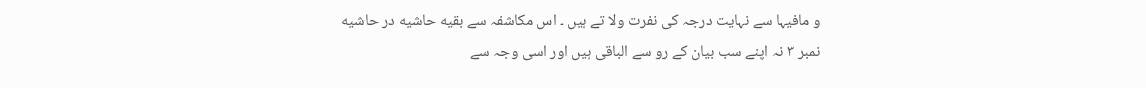و مافیہا سے نہایت درجہ کی نفرت ولا تے ہیں ۔ اس مکاشفہ سے بقیه حاشیه در حاشیه نمبر ۳ نہ اپنے سب بیان کے رو سے الباقی ہیں اور اسی وجہ سے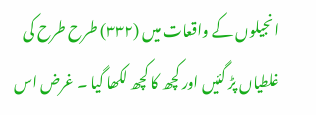انجیلوں کے واقعات میں (۳۳۲) طرح طرح کی غلطیاں پڑ گئیں اور کچھ کا کچھ لکھا گیا ۔ غرض اس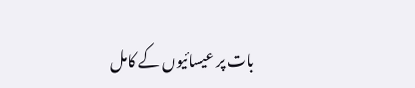بات پر عیسائیوں کے کامل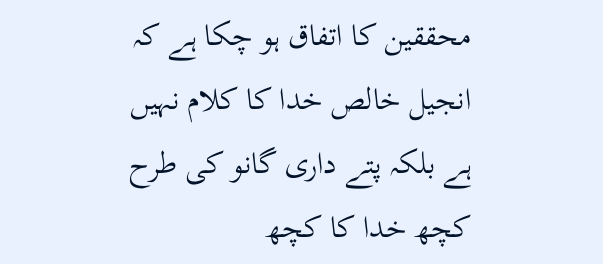محققین کا اتفاق ہو چکا ہے کہ انجیل خالص خدا کا کلام نہیں ہے بلکہ پتے داری گانو کی طرح کچھ خدا کا کچھ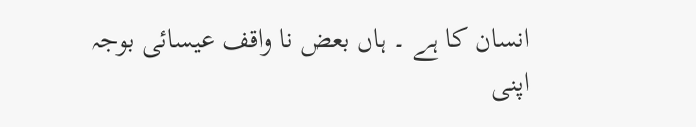انسان کا ہے ۔ ہاں بعض نا واقف عیسائی بوجہ اپنی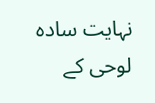نہایت سادہ لوحی کے